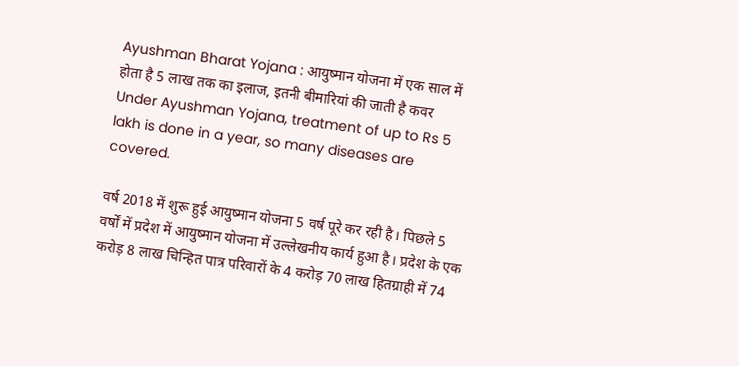Ayushman Bharat Yojana : आयुष्मान योजना में एक साल में होता है 5 लाख तक का इलाज, इतनी बीमारियां की जाती है कवर
Under Ayushman Yojana, treatment of up to Rs 5 lakh is done in a year, so many diseases are covered.

वर्ष 2018 में शुरू हुई आयुष्मान योजना 5 वर्ष पूरे कर रही है। पिछले 5 वर्षों में प्रदेश में आयुष्मान योजना में उल्लेखनीय कार्य हुआ है। प्रदेश के एक करोड़ 8 लाख चिन्हित पात्र परिवारों के 4 करोड़ 70 लाख हितग्राही में 74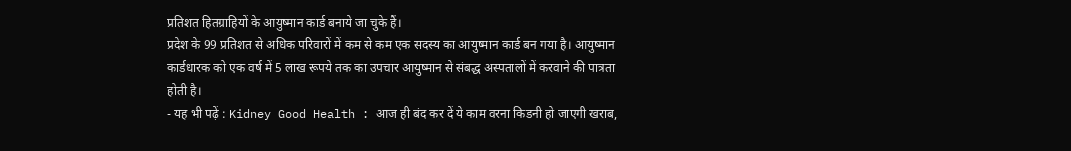प्रतिशत हितग्राहियों के आयुष्मान कार्ड बनाये जा चुके हैं।
प्रदेश के 99 प्रतिशत से अधिक परिवारों में कम से कम एक सदस्य का आयुष्मान कार्ड बन गया है। आयुष्मान कार्डधारक को एक वर्ष में 5 लाख रूपये तक का उपचार आयुष्मान से संबद्ध अस्पतालों में करवाने की पात्रता होती है।
- यह भी पढ़ें : Kidney Good Health : आज ही बंद कर दें ये काम वरना किडनी हो जाएगी खराब,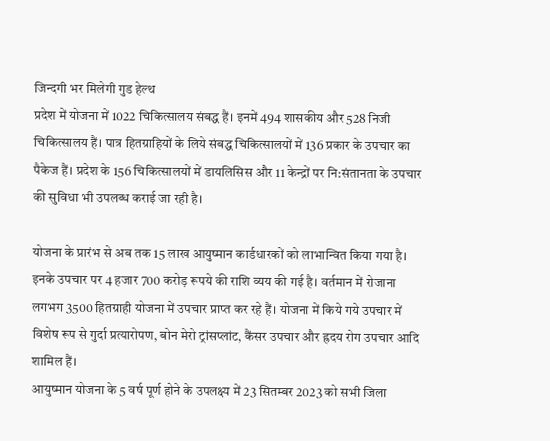जिन्दगी भर मिलेगी गुड हेल्थ
प्रदेश में योजना में 1022 चिकित्सालय संबद्ध हैं। इनमें 494 शासकीय और 528 निजी चिकित्सालय हैं। पात्र हितग्राहियों के लिये संबद्ध चिकित्सालयों में 136 प्रकार के उपचार का पैकेज हैं। प्रदेश के 156 चिकित्सालयों में डायलिसिस और 11 केन्द्रों पर नि:संतानता के उपचार की सुविधा भी उपलब्ध कराई जा रही है।

योजना के प्रारंभ से अब तक 15 लाख आयुष्मान कार्डधारकों को लाभान्वित किया गया है। इनके उपचार पर 4 हजार 700 करोड़ रूपये की राशि व्यय की गई है। वर्तमान में रोजाना लगभग 3500 हितग्राही योजना में उपचार प्राप्त कर रहे हैं। योजना में किये गये उपचार में विशेष रूप से गुर्दा प्रत्यारोपण, बोन मेरो ट्रांसप्लांट, कैंसर उपचार और ह्रदय रोग उपचार आदि शामिल हैं।
आयुष्मान योजना के 5 वर्ष पूर्ण होने के उपलक्ष्य में 23 सितम्बर 2023 को सभी जिला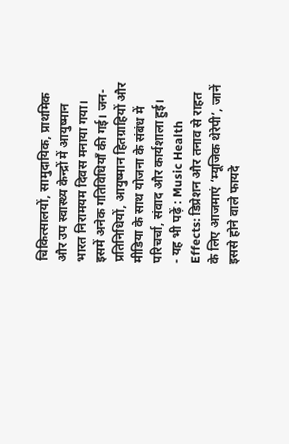चिकित्सालयों, सामुदायिक, प्राथमिक और उप स्वास्थ्य केन्द्रों में आयुष्मान भारत निरामयम दिवस मनाया गया। इसमें अनेक गतिविधियाँ की गई। जन-प्रतिनिधियों, आयुष्मान हितग्राहियों और मीडिया के साथ योजना के संबंध में परिचर्चा, संवाद और कार्यशाला हुई।
- यह भी पढ़ें : Music Health Effects: डिप्रेशन और तनाव से राहत के लिए आजमाएं ‘म्यूजिक थेरेपी’, जानें इससे होने वाले फायदे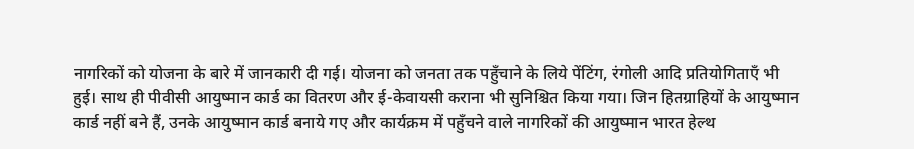नागरिकों को योजना के बारे में जानकारी दी गई। योजना को जनता तक पहुँचाने के लिये पेंटिंग, रंगोली आदि प्रतियोगिताएँ भी हुई। साथ ही पीवीसी आयुष्मान कार्ड का वितरण और ई-केवायसी कराना भी सुनिश्चित किया गया। जिन हितग्राहियों के आयुष्मान कार्ड नहीं बने हैं, उनके आयुष्मान कार्ड बनाये गए और कार्यक्रम में पहुँचने वाले नागरिकों की आयुष्मान भारत हेल्थ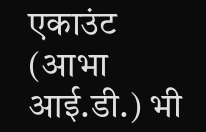एकाउंट (आभा आई.डी.) भी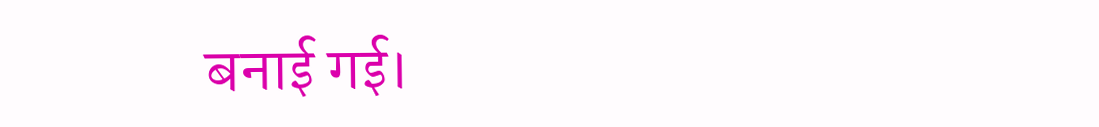बनाई गई।